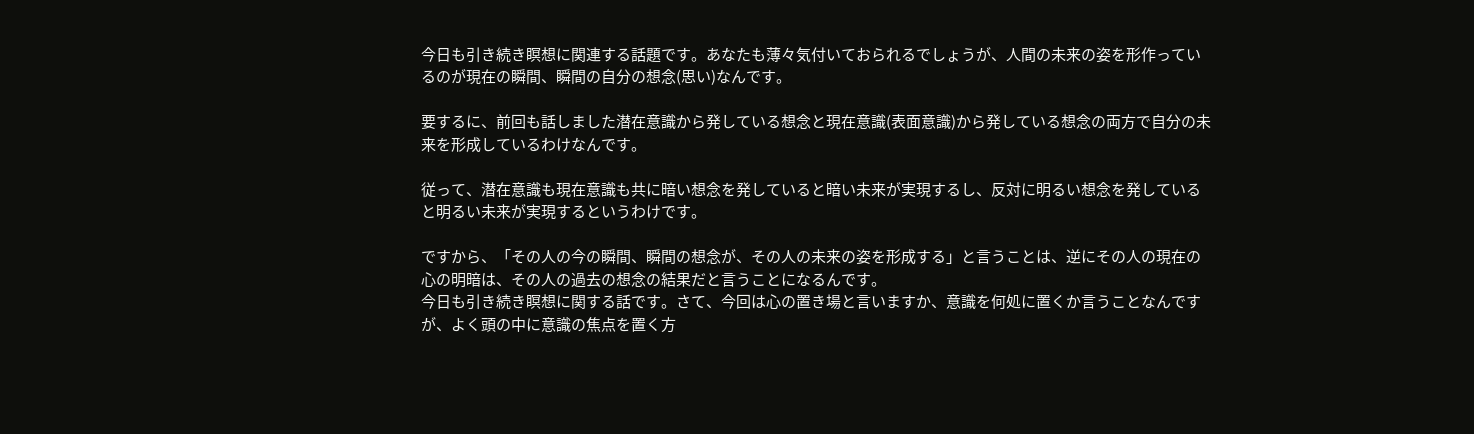今日も引き続き瞑想に関連する話題です。あなたも薄々気付いておられるでしょうが、人間の未来の姿を形作っているのが現在の瞬間、瞬間の自分の想念(思い)なんです。

要するに、前回も話しました潜在意識から発している想念と現在意識(表面意識)から発している想念の両方で自分の未来を形成しているわけなんです。

従って、潜在意識も現在意識も共に暗い想念を発していると暗い未来が実現するし、反対に明るい想念を発していると明るい未来が実現するというわけです。

ですから、「その人の今の瞬間、瞬間の想念が、その人の未来の姿を形成する」と言うことは、逆にその人の現在の心の明暗は、その人の過去の想念の結果だと言うことになるんです。
今日も引き続き瞑想に関する話です。さて、今回は心の置き場と言いますか、意識を何処に置くか言うことなんですが、よく頭の中に意識の焦点を置く方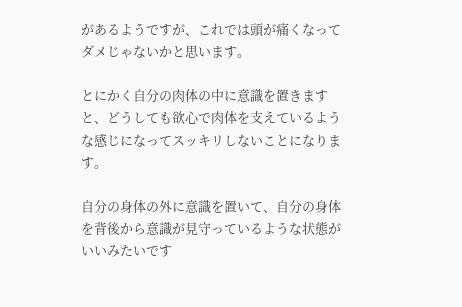があるようですが、これでは頭が痛くなってダメじゃないかと思います。

とにかく自分の肉体の中に意識を置きますと、どうしても欲心で肉体を支えているような感じになってスッキリしないことになります。

自分の身体の外に意識を置いて、自分の身体を背後から意識が見守っているような状態がいいみたいです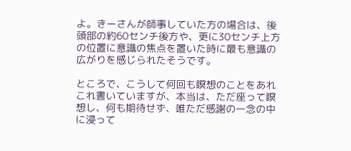よ。きーさんが師事していた方の場合は、後頭部の約60センチ後方や、更に30センチ上方の位置に意識の焦点を置いた時に最も意識の広がりを感じられたそうです。

ところで、こうして何回も瞑想のことをあれこれ書いていますが、本当は、ただ座って瞑想し、何も期待せず、唯ただ感謝の一念の中に浸って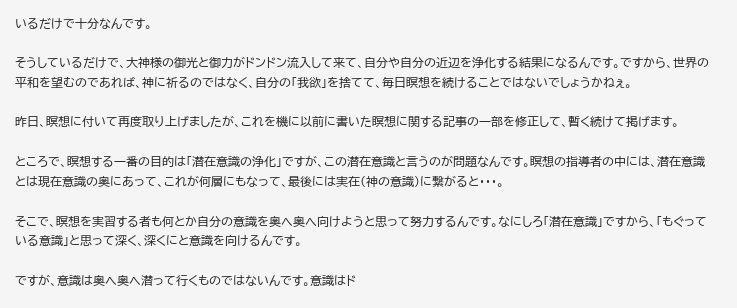いるだけで十分なんです。

そうしているだけで、大神様の御光と御力がドンドン流入して来て、自分や自分の近辺を浄化する結果になるんです。ですから、世界の平和を望むのであれば、神に祈るのではなく、自分の「我欲」を捨てて、毎日瞑想を続けることではないでしょうかねぇ。

昨日、瞑想に付いて再度取り上げましたが、これを機に以前に書いた瞑想に関する記事の一部を修正して、暫く続けて掲げます。

ところで、瞑想する一番の目的は「潜在意識の浄化」ですが、この潜在意識と言うのが問題なんです。瞑想の指導者の中には、潜在意識とは現在意識の奥にあって、これが何層にもなって、最後には実在(神の意識)に繋がると・・・。

そこで、瞑想を実習する者も何とか自分の意識を奥へ奥へ向けようと思って努力するんです。なにしろ「潜在意識」ですから、「もぐっている意識」と思って深く、深くにと意識を向けるんです。

ですが、意識は奥へ奥へ潜って行くものではないんです。意識はド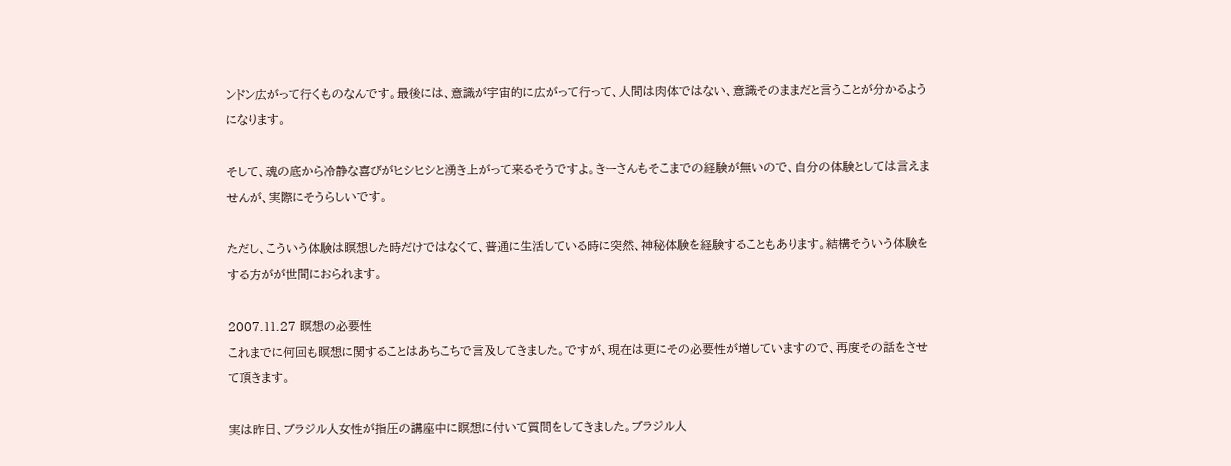ンドン広がって行くものなんです。最後には、意識が宇宙的に広がって行って、人間は肉体ではない、意識そのままだと言うことが分かるようになります。

そして、魂の底から冷静な喜びがヒシヒシと湧き上がって来るそうですよ。きーさんもそこまでの経験が無いので、自分の体験としては言えませんが、実際にそうらしいです。

ただし、こういう体験は瞑想した時だけではなくて、普通に生活している時に突然、神秘体験を経験することもあります。結構そういう体験をする方がが世間におられます。

2007.11.27 瞑想の必要性
これまでに何回も瞑想に関することはあちこちで言及してきました。ですが、現在は更にその必要性が増していますので、再度その話をさせて頂きます。

実は昨日、ブラジル人女性が指圧の講座中に瞑想に付いて質問をしてきました。ブラジル人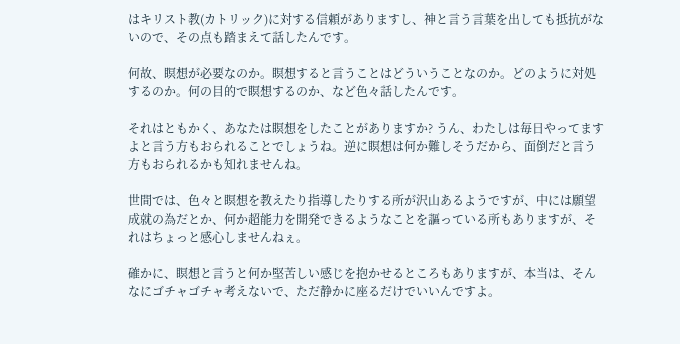はキリスト教(カトリック)に対する信頼がありますし、神と言う言葉を出しても抵抗がないので、その点も踏まえて話したんです。

何故、瞑想が必要なのか。瞑想すると言うことはどういうことなのか。どのように対処するのか。何の目的で瞑想するのか、など色々話したんです。

それはともかく、あなたは瞑想をしたことがありますか? うん、わたしは毎日やってますよと言う方もおられることでしょうね。逆に瞑想は何か難しそうだから、面倒だと言う方もおられるかも知れませんね。

世間では、色々と瞑想を教えたり指導したりする所が沢山あるようですが、中には願望成就の為だとか、何か超能力を開発できるようなことを謳っている所もありますが、それはちょっと感心しませんねぇ。

確かに、瞑想と言うと何か堅苦しい感じを抱かせるところもありますが、本当は、そんなにゴチャゴチャ考えないで、ただ静かに座るだけでいいんですよ。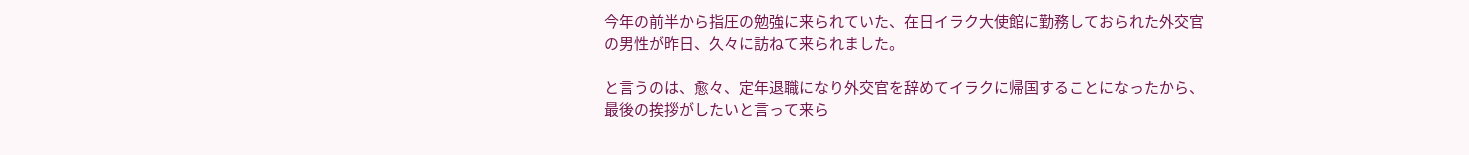今年の前半から指圧の勉強に来られていた、在日イラク大使館に勤務しておられた外交官の男性が昨日、久々に訪ねて来られました。

と言うのは、愈々、定年退職になり外交官を辞めてイラクに帰国することになったから、最後の挨拶がしたいと言って来ら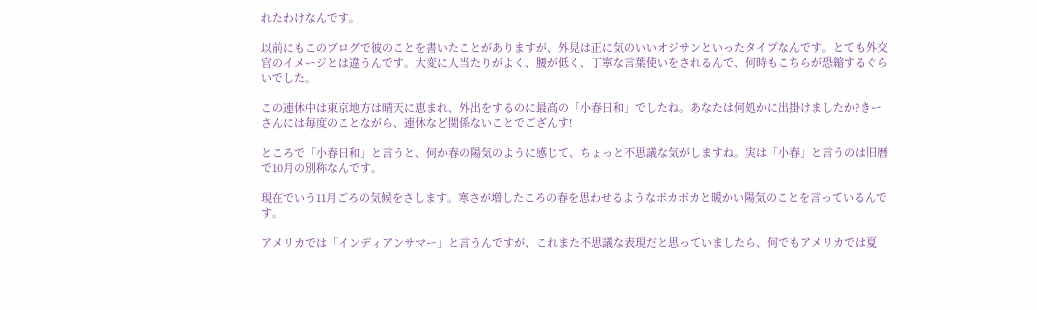れたわけなんです。

以前にもこのブログで彼のことを書いたことがありますが、外見は正に気のいいオジサンといったタイプなんです。とても外交官のイメージとは違うんです。大変に人当たりがよく、腰が低く、丁寧な言葉使いをされるんで、何時もこちらが恐縮するぐらいでした。

この連休中は東京地方は晴天に恵まれ、外出をするのに最高の「小春日和」でしたね。あなたは何処かに出掛けましたか?きーさんには毎度のことながら、連休など関係ないことでござんす!

ところで「小春日和」と言うと、何か春の陽気のように感じて、ちょっと不思議な気がしますね。実は「小春」と言うのは旧暦で10月の別称なんです。

現在でいう11月ごろの気候をさします。寒さが増したころの春を思わせるようなポカポカと暖かい陽気のことを言っているんです。

アメリカでは「インディアンサマー」と言うんですが、これまた不思議な表現だと思っていましたら、何でもアメリカでは夏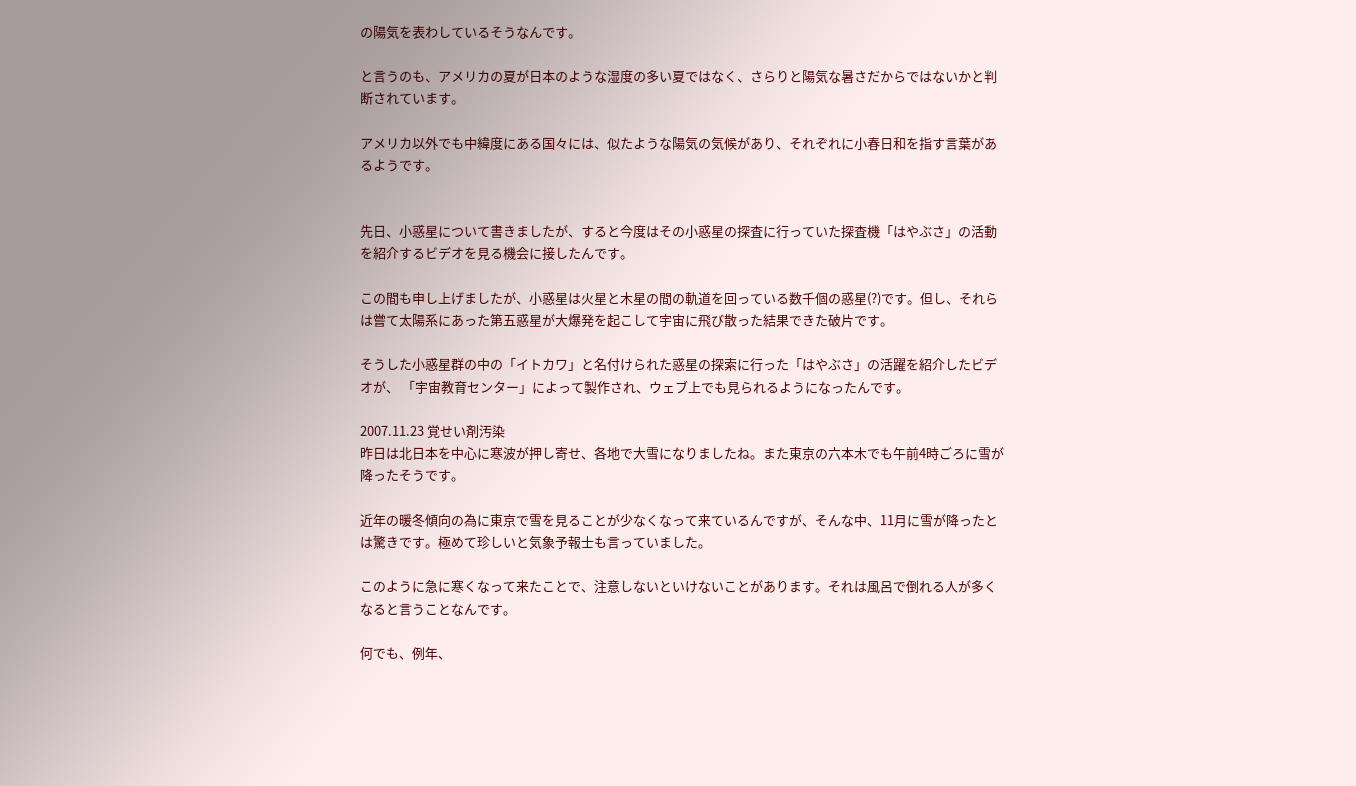の陽気を表わしているそうなんです。

と言うのも、アメリカの夏が日本のような湿度の多い夏ではなく、さらりと陽気な暑さだからではないかと判断されています。

アメリカ以外でも中緯度にある国々には、似たような陽気の気候があり、それぞれに小春日和を指す言葉があるようです。


先日、小惑星について書きましたが、すると今度はその小惑星の探査に行っていた探査機「はやぶさ」の活動を紹介するビデオを見る機会に接したんです。

この間も申し上げましたが、小惑星は火星と木星の間の軌道を回っている数千個の惑星(?)です。但し、それらは嘗て太陽系にあった第五惑星が大爆発を起こして宇宙に飛び散った結果できた破片です。

そうした小惑星群の中の「イトカワ」と名付けられた惑星の探索に行った「はやぶさ」の活躍を紹介したビデオが、 「宇宙教育センター」によって製作され、ウェブ上でも見られるようになったんです。

2007.11.23 覚せい剤汚染
昨日は北日本を中心に寒波が押し寄せ、各地で大雪になりましたね。また東京の六本木でも午前4時ごろに雪が降ったそうです。

近年の暖冬傾向の為に東京で雪を見ることが少なくなって来ているんですが、そんな中、11月に雪が降ったとは驚きです。極めて珍しいと気象予報士も言っていました。

このように急に寒くなって来たことで、注意しないといけないことがあります。それは風呂で倒れる人が多くなると言うことなんです。

何でも、例年、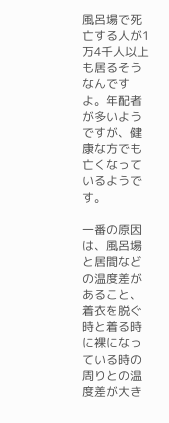風呂場で死亡する人が1万4千人以上も居るそうなんですよ。年配者が多いようですが、健康な方でも亡くなっているようです。

一番の原因は、風呂場と居間などの温度差があること、着衣を脱ぐ時と着る時に裸になっている時の周りとの温度差が大き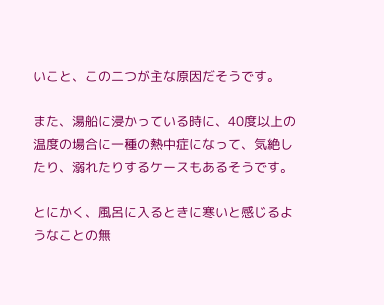いこと、この二つが主な原因だそうです。

また、湯船に浸かっている時に、40度以上の温度の場合に一種の熱中症になって、気絶したり、溺れたりするケースもあるそうです。

とにかく、風呂に入るときに寒いと感じるようなことの無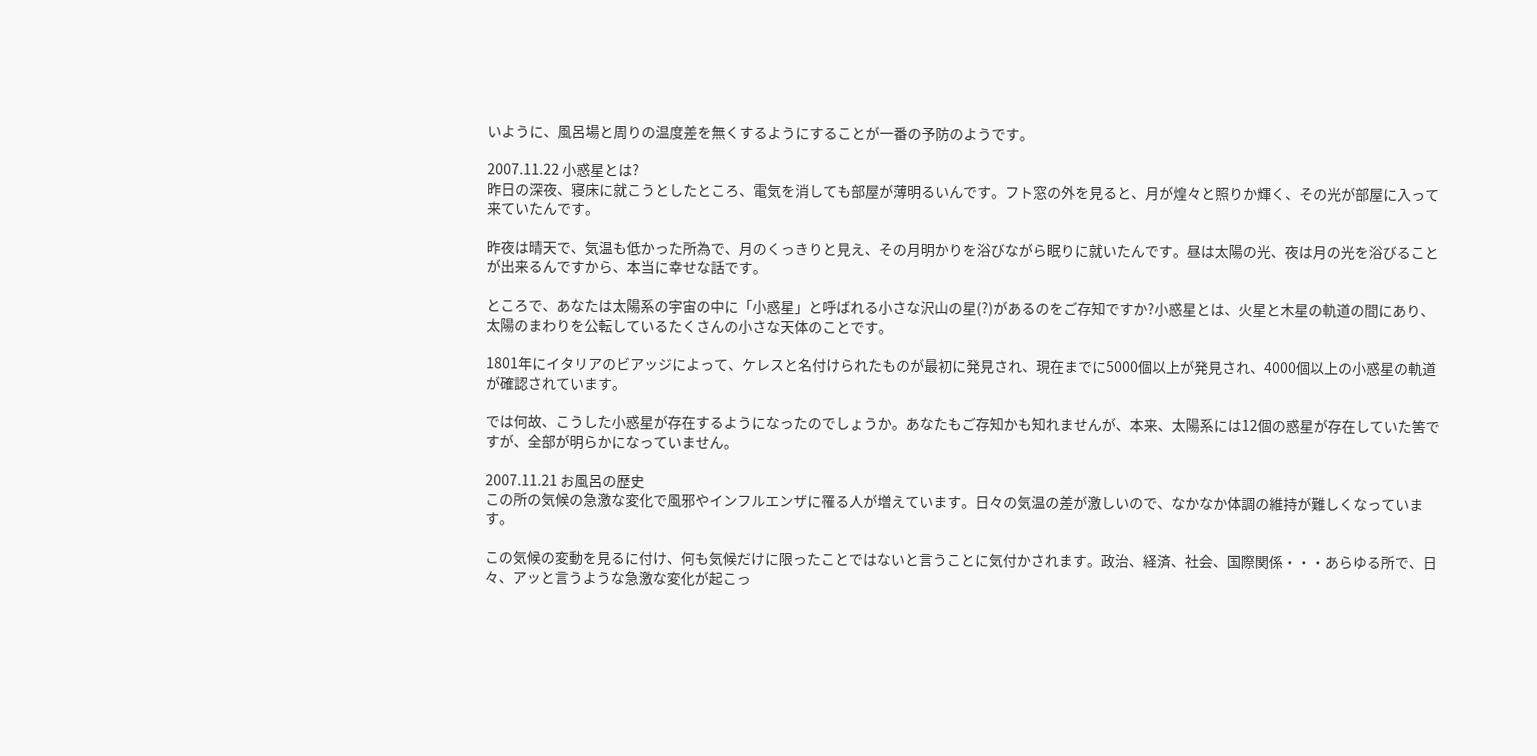いように、風呂場と周りの温度差を無くするようにすることが一番の予防のようです。

2007.11.22 小惑星とは?
昨日の深夜、寝床に就こうとしたところ、電気を消しても部屋が薄明るいんです。フト窓の外を見ると、月が煌々と照りか輝く、その光が部屋に入って来ていたんです。

昨夜は晴天で、気温も低かった所為で、月のくっきりと見え、その月明かりを浴びながら眠りに就いたんです。昼は太陽の光、夜は月の光を浴びることが出来るんですから、本当に幸せな話です。

ところで、あなたは太陽系の宇宙の中に「小惑星」と呼ばれる小さな沢山の星(?)があるのをご存知ですか?小惑星とは、火星と木星の軌道の間にあり、太陽のまわりを公転しているたくさんの小さな天体のことです。

1801年にイタリアのビアッジによって、ケレスと名付けられたものが最初に発見され、現在までに5000個以上が発見され、4000個以上の小惑星の軌道が確認されています。

では何故、こうした小惑星が存在するようになったのでしょうか。あなたもご存知かも知れませんが、本来、太陽系には12個の惑星が存在していた筈ですが、全部が明らかになっていません。

2007.11.21 お風呂の歴史
この所の気候の急激な変化で風邪やインフルエンザに罹る人が増えています。日々の気温の差が激しいので、なかなか体調の維持が難しくなっています。

この気候の変動を見るに付け、何も気候だけに限ったことではないと言うことに気付かされます。政治、経済、社会、国際関係・・・あらゆる所で、日々、アッと言うような急激な変化が起こっ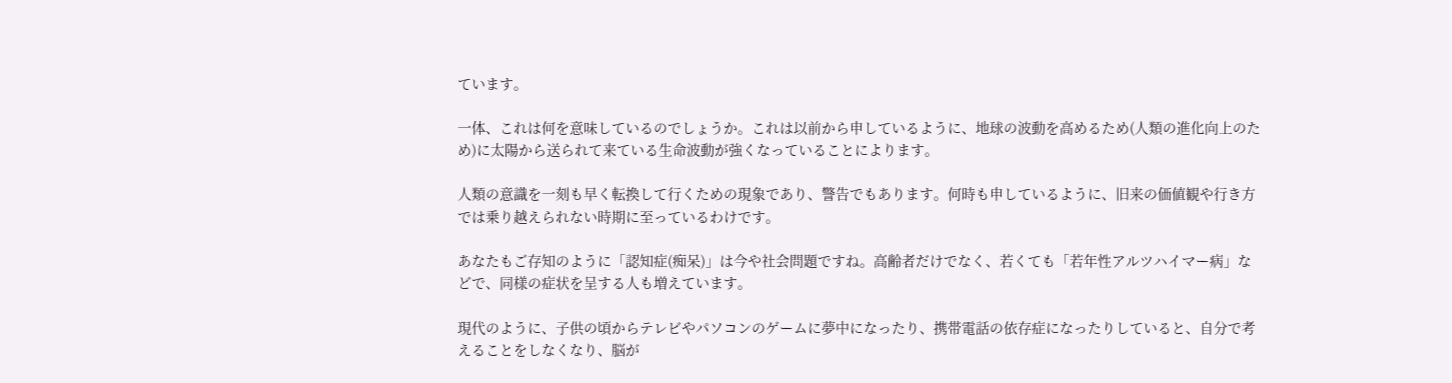ています。

一体、これは何を意味しているのでしょうか。これは以前から申しているように、地球の波動を高めるため(人類の進化向上のため)に太陽から送られて来ている生命波動が強くなっていることによります。

人類の意識を一刻も早く転換して行くための現象であり、警告でもあります。何時も申しているように、旧来の価値観や行き方では乗り越えられない時期に至っているわけです。

あなたもご存知のように「認知症(痴呆)」は今や社会問題ですね。高齢者だけでなく、若くても「若年性アルツハイマー病」などで、同様の症状を呈する人も増えています。

現代のように、子供の頃からテレビやパソコンのゲームに夢中になったり、携帯電話の依存症になったりしていると、自分で考えることをしなくなり、脳が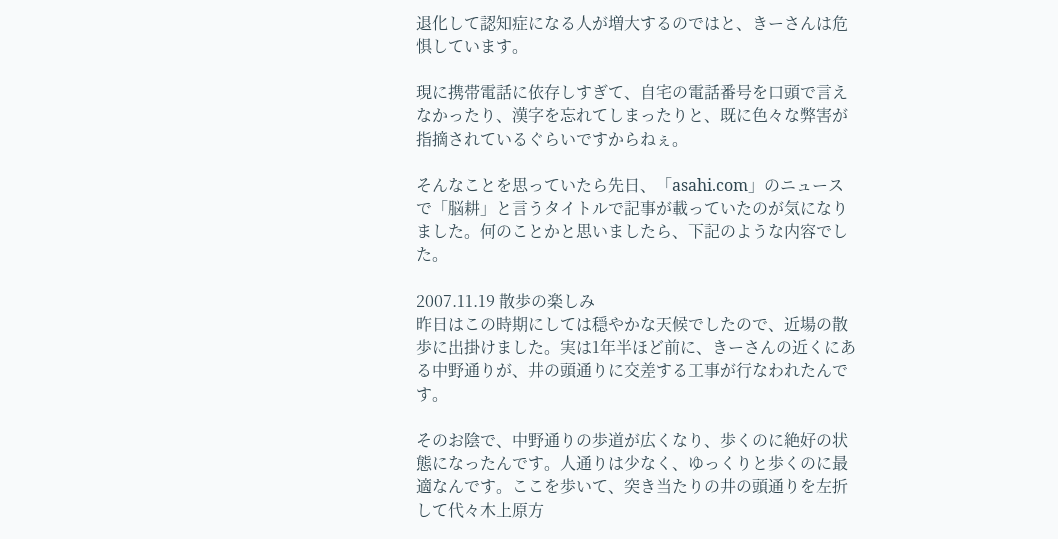退化して認知症になる人が増大するのではと、きーさんは危惧しています。

現に携帯電話に依存しすぎて、自宅の電話番号を口頭で言えなかったり、漢字を忘れてしまったりと、既に色々な弊害が指摘されているぐらいですからねぇ。

そんなことを思っていたら先日、「asahi.com」のニュースで「脳耕」と言うタイトルで記事が載っていたのが気になりました。何のことかと思いましたら、下記のような内容でした。

2007.11.19 散歩の楽しみ
昨日はこの時期にしては穏やかな天候でしたので、近場の散歩に出掛けました。実は1年半ほど前に、きーさんの近くにある中野通りが、井の頭通りに交差する工事が行なわれたんです。

そのお陰で、中野通りの歩道が広くなり、歩くのに絶好の状態になったんです。人通りは少なく、ゆっくりと歩くのに最適なんです。ここを歩いて、突き当たりの井の頭通りを左折して代々木上原方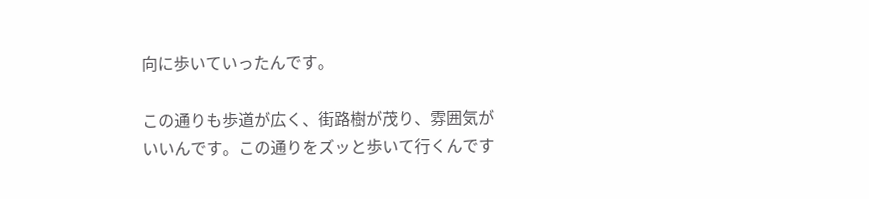向に歩いていったんです。

この通りも歩道が広く、街路樹が茂り、雰囲気がいいんです。この通りをズッと歩いて行くんです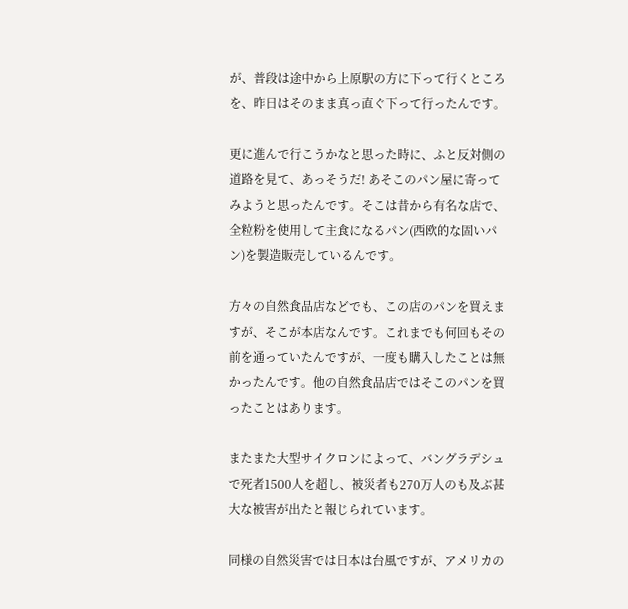が、普段は途中から上原駅の方に下って行くところを、昨日はそのまま真っ直ぐ下って行ったんです。

更に進んで行こうかなと思った時に、ふと反対側の道路を見て、あっそうだ! あそこのパン屋に寄ってみようと思ったんです。そこは昔から有名な店で、全粒粉を使用して主食になるパン(西欧的な固いパン)を製造販売しているんです。

方々の自然食品店などでも、この店のパンを買えますが、そこが本店なんです。これまでも何回もその前を通っていたんですが、一度も購入したことは無かったんです。他の自然食品店ではそこのパンを買ったことはあります。

またまた大型サイクロンによって、バングラデシュで死者1500人を超し、被災者も270万人のも及ぶ甚大な被害が出たと報じられています。

同様の自然災害では日本は台風ですが、アメリカの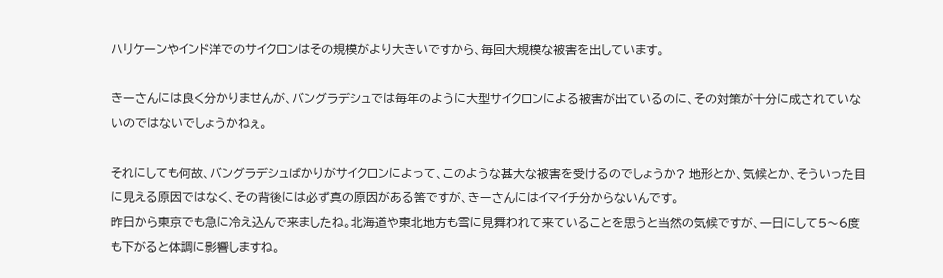ハリケーンやインド洋でのサイクロンはその規模がより大きいですから、毎回大規模な被害を出しています。

きーさんには良く分かりませんが、バングラデシュでは毎年のように大型サイクロンによる被害が出ているのに、その対策が十分に成されていないのではないでしょうかねぇ。

それにしても何故、バングラデシュばかりがサイクロンによって、このような甚大な被害を受けるのでしょうか? 地形とか、気候とか、そういった目に見える原因ではなく、その背後には必ず真の原因がある筈ですが、きーさんにはイマイチ分からないんです。
昨日から東京でも急に冷え込んで来ましたね。北海道や東北地方も雪に見舞われて来ていることを思うと当然の気候ですが、一日にして5〜6度も下がると体調に影響しますね。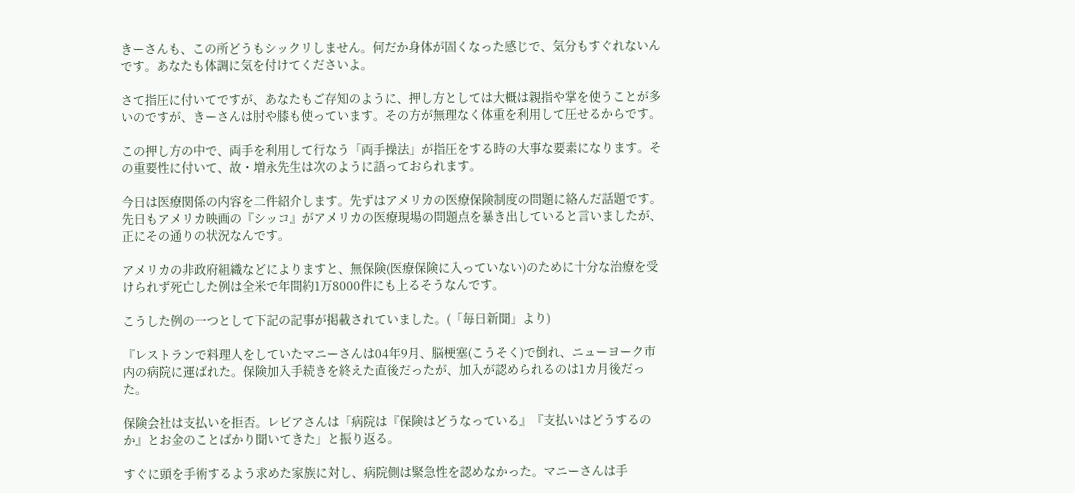きーさんも、この所どうもシックリしません。何だか身体が固くなった感じで、気分もすぐれないんです。あなたも体調に気を付けてくださいよ。

さて指圧に付いてですが、あなたもご存知のように、押し方としては大概は親指や掌を使うことが多いのですが、きーさんは肘や膝も使っています。その方が無理なく体重を利用して圧せるからです。

この押し方の中で、両手を利用して行なう「両手操法」が指圧をする時の大事な要素になります。その重要性に付いて、故・増永先生は次のように語っておられます。

今日は医療関係の内容を二件紹介します。先ずはアメリカの医療保険制度の問題に絡んだ話題です。先日もアメリカ映画の『シッコ』がアメリカの医療現場の問題点を暴き出していると言いましたが、正にその通りの状況なんです。

アメリカの非政府組織などによりますと、無保険(医療保険に入っていない)のために十分な治療を受けられず死亡した例は全米で年間約1万8000件にも上るそうなんです。

こうした例の一つとして下記の記事が掲載されていました。(「毎日新聞」より)

『レストランで料理人をしていたマニーさんは04年9月、脳梗塞(こうそく)で倒れ、ニューヨーク市内の病院に運ばれた。保険加入手続きを終えた直後だったが、加入が認められるのは1カ月後だった。

保険会社は支払いを拒否。レビアさんは「病院は『保険はどうなっている』『支払いはどうするのか』とお金のことばかり聞いてきた」と振り返る。

すぐに頭を手術するよう求めた家族に対し、病院側は緊急性を認めなかった。マニーさんは手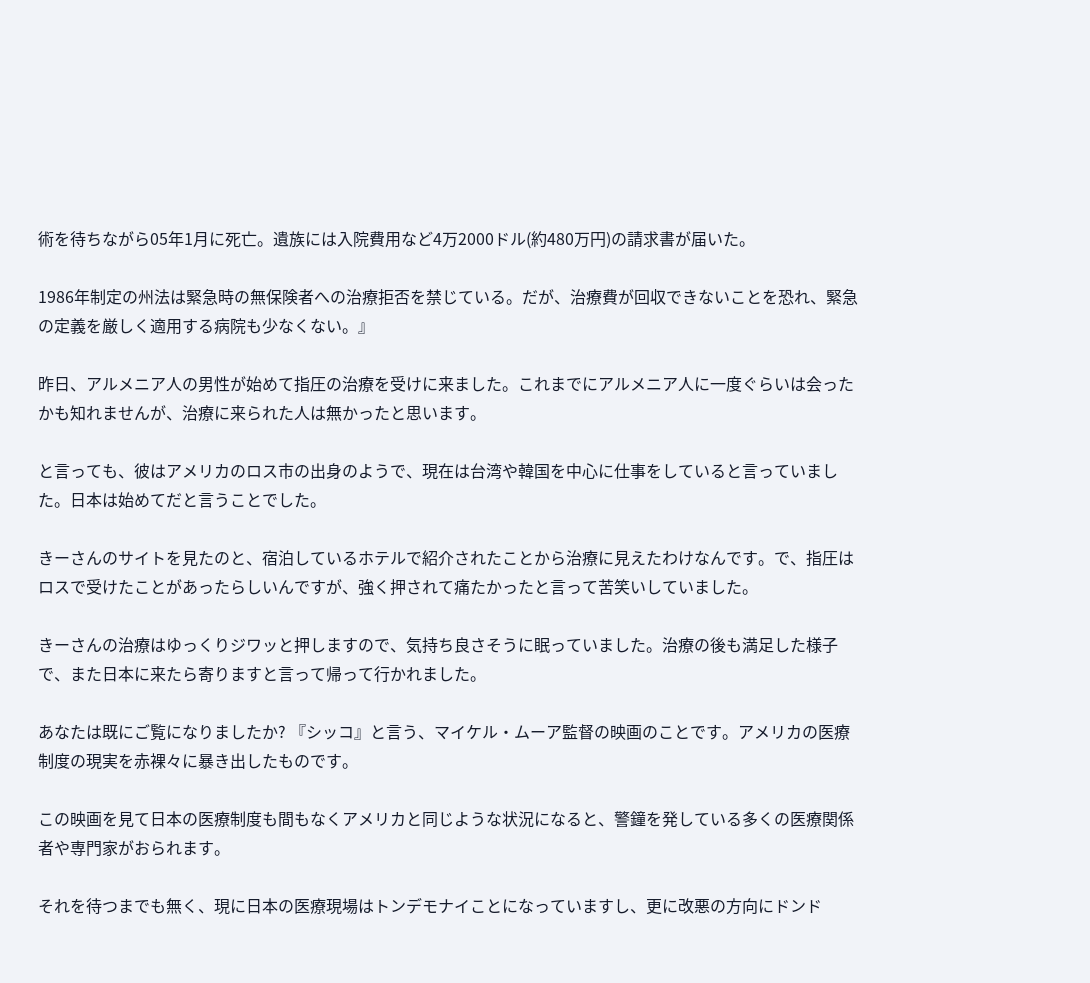術を待ちながら05年1月に死亡。遺族には入院費用など4万2000ドル(約480万円)の請求書が届いた。

1986年制定の州法は緊急時の無保険者への治療拒否を禁じている。だが、治療費が回収できないことを恐れ、緊急の定義を厳しく適用する病院も少なくない。』

昨日、アルメニア人の男性が始めて指圧の治療を受けに来ました。これまでにアルメニア人に一度ぐらいは会ったかも知れませんが、治療に来られた人は無かったと思います。

と言っても、彼はアメリカのロス市の出身のようで、現在は台湾や韓国を中心に仕事をしていると言っていました。日本は始めてだと言うことでした。

きーさんのサイトを見たのと、宿泊しているホテルで紹介されたことから治療に見えたわけなんです。で、指圧はロスで受けたことがあったらしいんですが、強く押されて痛たかったと言って苦笑いしていました。

きーさんの治療はゆっくりジワッと押しますので、気持ち良さそうに眠っていました。治療の後も満足した様子で、また日本に来たら寄りますと言って帰って行かれました。

あなたは既にご覧になりましたか? 『シッコ』と言う、マイケル・ムーア監督の映画のことです。アメリカの医療制度の現実を赤裸々に暴き出したものです。

この映画を見て日本の医療制度も間もなくアメリカと同じような状況になると、警鐘を発している多くの医療関係者や専門家がおられます。

それを待つまでも無く、現に日本の医療現場はトンデモナイことになっていますし、更に改悪の方向にドンド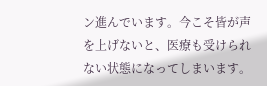ン進んでいます。今こそ皆が声を上げないと、医療も受けられない状態になってしまいます。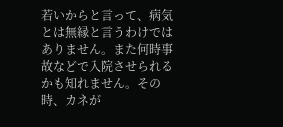若いからと言って、病気とは無縁と言うわけではありません。また何時事故などで入院させられるかも知れません。その時、カネが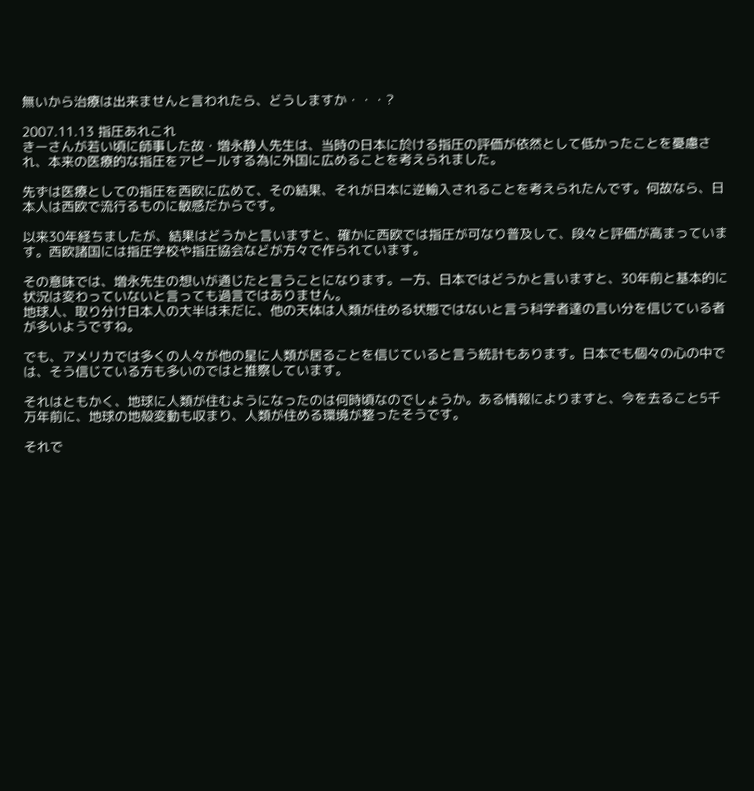無いから治療は出来ませんと言われたら、どうしますか・・・?

2007.11.13 指圧あれこれ
きーさんが若い頃に師事した故・増永静人先生は、当時の日本に於ける指圧の評価が依然として低かったことを憂慮され、本来の医療的な指圧をアピールする為に外国に広めることを考えられました。

先ずは医療としての指圧を西欧に広めて、その結果、それが日本に逆輸入されることを考えられたんです。何故なら、日本人は西欧で流行るものに敏感だからです。

以来30年経ちましたが、結果はどうかと言いますと、確かに西欧では指圧が可なり普及して、段々と評価が高まっています。西欧諸国には指圧学校や指圧協会などが方々で作られています。

その意味では、増永先生の想いが通じたと言うことになります。一方、日本ではどうかと言いますと、30年前と基本的に状況は変わっていないと言っても過言ではありません。
地球人、取り分け日本人の大半は未だに、他の天体は人類が住める状態ではないと言う科学者達の言い分を信じている者が多いようですね。

でも、アメリカでは多くの人々が他の星に人類が居ることを信じていると言う統計もあります。日本でも個々の心の中では、そう信じている方も多いのではと推察しています。

それはともかく、地球に人類が住むようになったのは何時頃なのでしょうか。ある情報によりますと、今を去ること5千万年前に、地球の地殻変動も収まり、人類が住める環境が整ったそうです。

それで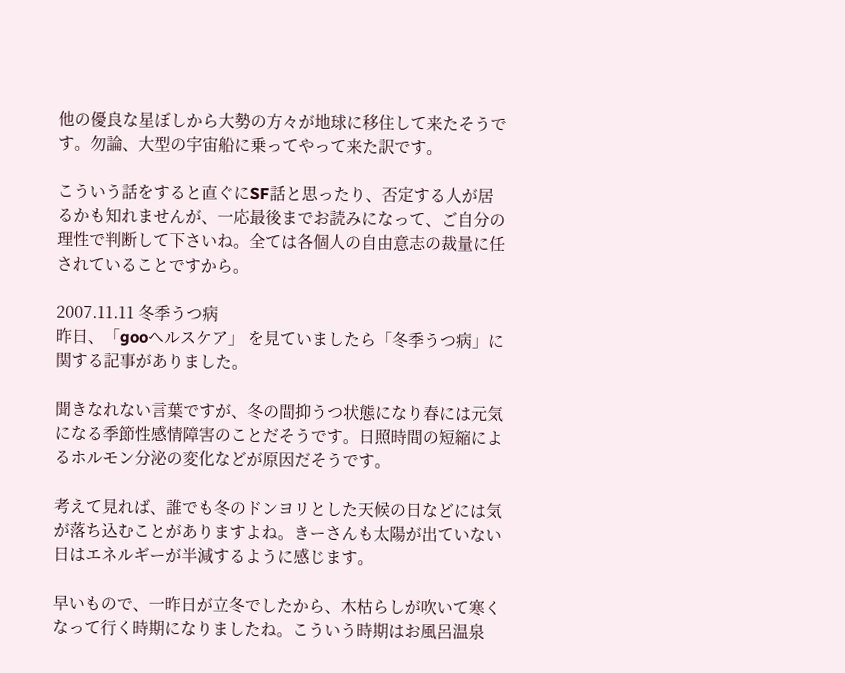他の優良な星ぼしから大勢の方々が地球に移住して来たそうです。勿論、大型の宇宙船に乗ってやって来た訳です。

こういう話をすると直ぐにSF話と思ったり、否定する人が居るかも知れませんが、一応最後までお読みになって、ご自分の理性で判断して下さいね。全ては各個人の自由意志の裁量に任されていることですから。

2007.11.11 冬季うつ病
昨日、「gooヘルスケア」 を見ていましたら「冬季うつ病」に関する記事がありました。

聞きなれない言葉ですが、冬の間抑うつ状態になり春には元気になる季節性感情障害のことだそうです。日照時間の短縮によるホルモン分泌の変化などが原因だそうです。

考えて見れば、誰でも冬のドンヨリとした天候の日などには気が落ち込むことがありますよね。きーさんも太陽が出ていない日はエネルギーが半減するように感じます。

早いもので、一昨日が立冬でしたから、木枯らしが吹いて寒くなって行く時期になりましたね。こういう時期はお風呂温泉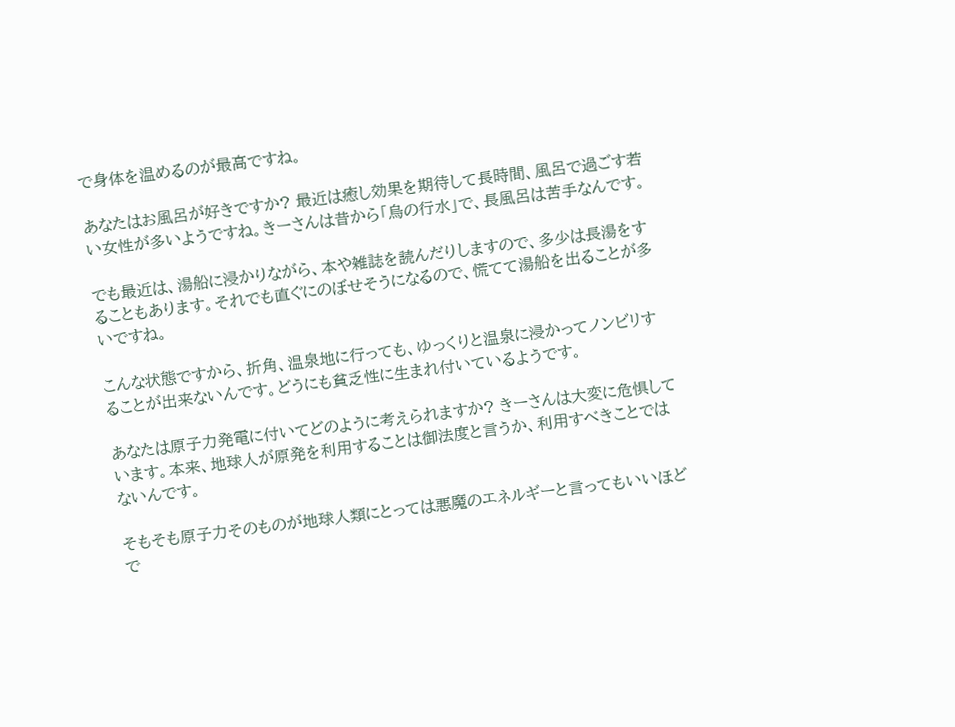で身体を温めるのが最高ですね。

あなたはお風呂が好きですか? 最近は癒し効果を期待して長時間、風呂で過ごす若い女性が多いようですね。きーさんは昔から「烏の行水」で、長風呂は苦手なんです。

でも最近は、湯船に浸かりながら、本や雑誌を読んだりしますので、多少は長湯をすることもあります。それでも直ぐにのぼせそうになるので、慌てて湯船を出ることが多いですね。

こんな状態ですから、折角、温泉地に行っても、ゆっくりと温泉に浸かってノンビリすることが出来ないんです。どうにも貧乏性に生まれ付いているようです。

あなたは原子力発電に付いてどのように考えられますか? きーさんは大変に危惧しています。本来、地球人が原発を利用することは御法度と言うか、利用すべきことではないんです。

そもそも原子力そのものが地球人類にとっては悪魔のエネルギーと言ってもいいほどで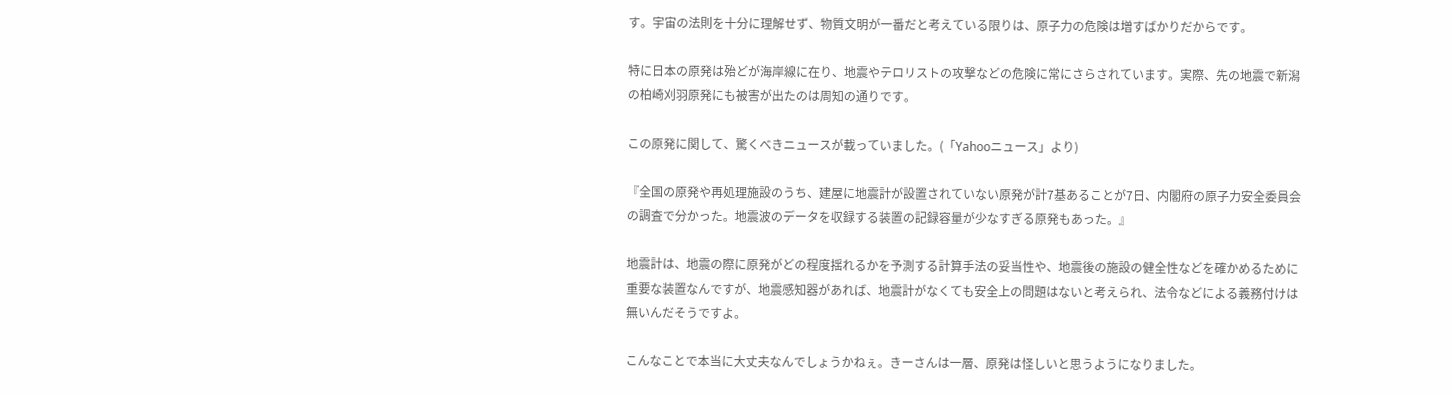す。宇宙の法則を十分に理解せず、物質文明が一番だと考えている限りは、原子力の危険は増すばかりだからです。

特に日本の原発は殆どが海岸線に在り、地震やテロリストの攻撃などの危険に常にさらされています。実際、先の地震で新潟の柏崎刈羽原発にも被害が出たのは周知の通りです。

この原発に関して、驚くべきニュースが載っていました。(「Yahooニュース」より)

『全国の原発や再処理施設のうち、建屋に地震計が設置されていない原発が計7基あることが7日、内閣府の原子力安全委員会の調査で分かった。地震波のデータを収録する装置の記録容量が少なすぎる原発もあった。』

地震計は、地震の際に原発がどの程度揺れるかを予測する計算手法の妥当性や、地震後の施設の健全性などを確かめるために重要な装置なんですが、地震感知器があれば、地震計がなくても安全上の問題はないと考えられ、法令などによる義務付けは無いんだそうですよ。

こんなことで本当に大丈夫なんでしょうかねぇ。きーさんは一層、原発は怪しいと思うようになりました。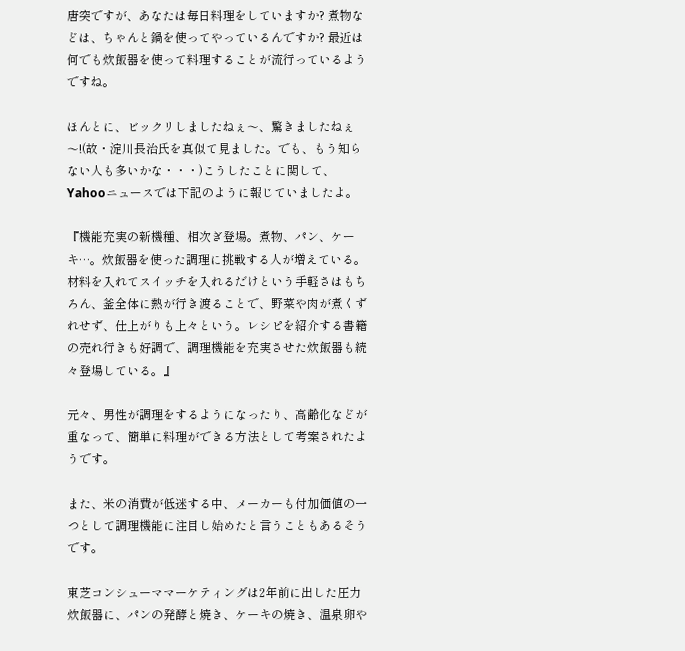唐突ですが、あなたは毎日料理をしていますか? 煮物などは、ちゃんと鍋を使ってやっているんですか? 最近は何でも炊飯器を使って料理することが流行っているようですね。

ほんとに、ビックリしましたねぇ〜、驚きましたねぇ〜!(故・淀川長治氏を真似て見ました。でも、もう知らない人も多いかな・・・)こうしたことに関して、Yahooニュースでは下記のように報じていましたよ。

『機能充実の新機種、相次ぎ登場。煮物、パン、ケーキ…。炊飯器を使った調理に挑戦する人が増えている。材料を入れてスイッチを入れるだけという手軽さはもちろん、釜全体に熱が行き渡ることで、野菜や肉が煮くずれせず、仕上がりも上々という。レシピを紹介する書籍の売れ行きも好調で、調理機能を充実させた炊飯器も続々登場している。』

元々、男性が調理をするようになったり、高齢化などが重なって、簡単に料理ができる方法として考案されたようです。

また、米の消費が低迷する中、メーカーも付加価値の一つとして調理機能に注目し始めたと言うこともあるそうです。

東芝コンシューママーケティングは2年前に出した圧力炊飯器に、パンの発酵と焼き、ケーキの焼き、温泉卵や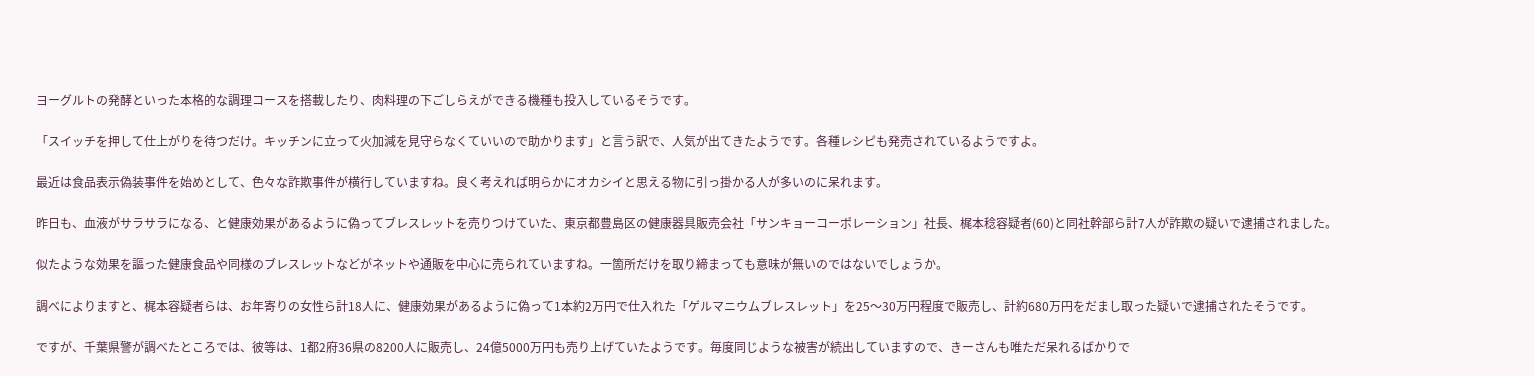ヨーグルトの発酵といった本格的な調理コースを搭載したり、肉料理の下ごしらえができる機種も投入しているそうです。

「スイッチを押して仕上がりを待つだけ。キッチンに立って火加減を見守らなくていいので助かります」と言う訳で、人気が出てきたようです。各種レシピも発売されているようですよ。

最近は食品表示偽装事件を始めとして、色々な詐欺事件が横行していますね。良く考えれば明らかにオカシイと思える物に引っ掛かる人が多いのに呆れます。

昨日も、血液がサラサラになる、と健康効果があるように偽ってブレスレットを売りつけていた、東京都豊島区の健康器具販売会社「サンキョーコーポレーション」社長、梶本稔容疑者(60)と同社幹部ら計7人が詐欺の疑いで逮捕されました。

似たような効果を謳った健康食品や同様のブレスレットなどがネットや通販を中心に売られていますね。一箇所だけを取り締まっても意味が無いのではないでしょうか。

調べによりますと、梶本容疑者らは、お年寄りの女性ら計18人に、健康効果があるように偽って1本約2万円で仕入れた「ゲルマニウムブレスレット」を25〜30万円程度で販売し、計約680万円をだまし取った疑いで逮捕されたそうです。

ですが、千葉県警が調べたところでは、彼等は、1都2府36県の8200人に販売し、24億5000万円も売り上げていたようです。毎度同じような被害が続出していますので、きーさんも唯ただ呆れるばかりで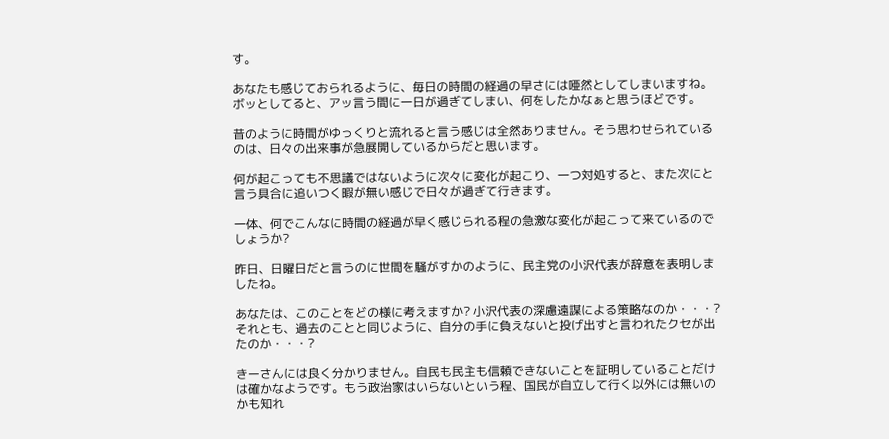す。

あなたも感じておられるように、毎日の時間の経過の早さには唖然としてしまいますね。ボッとしてると、アッ言う間に一日が過ぎてしまい、何をしたかなぁと思うほどです。

昔のように時間がゆっくりと流れると言う感じは全然ありません。そう思わせられているのは、日々の出来事が急展開しているからだと思います。

何が起こっても不思議ではないように次々に変化が起こり、一つ対処すると、また次にと言う具合に追いつく暇が無い感じで日々が過ぎて行きます。

一体、何でこんなに時間の経過が早く感じられる程の急激な変化が起こって来ているのでしょうか?

昨日、日曜日だと言うのに世間を騒がすかのように、民主党の小沢代表が辞意を表明しましたね。

あなたは、このことをどの様に考えますか? 小沢代表の深慮遠謀による策略なのか・・・?それとも、過去のことと同じように、自分の手に負えないと投げ出すと言われたクセが出たのか・・・?

きーさんには良く分かりません。自民も民主も信頼できないことを証明していることだけは確かなようです。もう政治家はいらないという程、国民が自立して行く以外には無いのかも知れ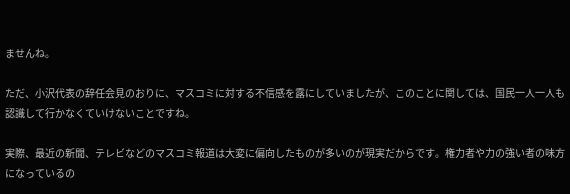ませんね。

ただ、小沢代表の辞任会見のおりに、マスコミに対する不信感を露にしていましたが、このことに関しては、国民一人一人も認識して行かなくていけないことですね。

実際、最近の新聞、テレビなどのマスコミ報道は大変に偏向したものが多いのが現実だからです。権力者や力の強い者の味方になっているの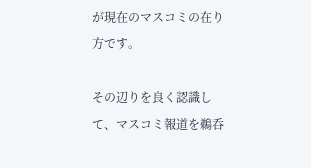が現在のマスコミの在り方です。

その辺りを良く認識して、マスコミ報道を鵜呑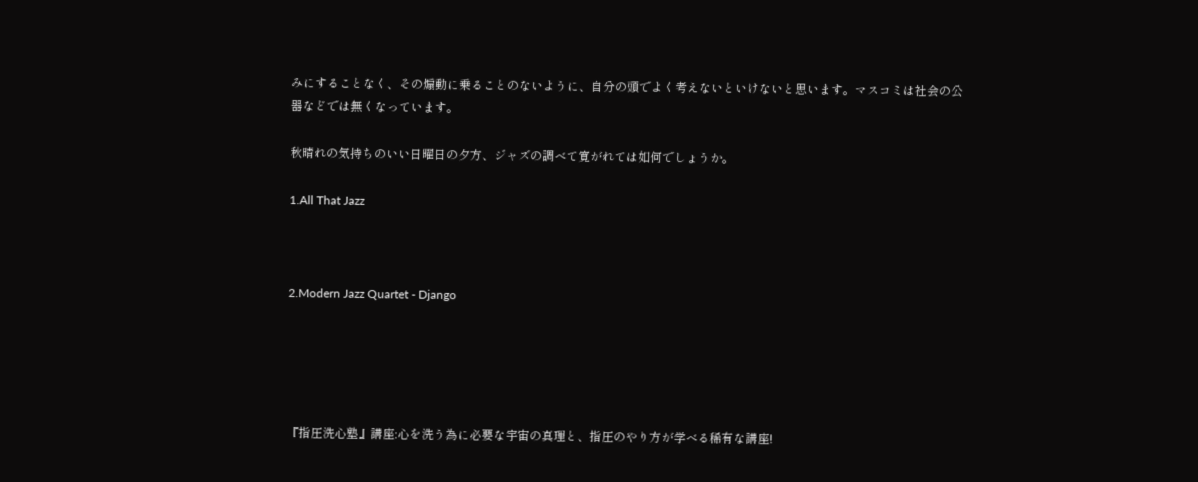みにすることなく、その煽動に乗ることのないように、自分の頭でよく考えないといけないと思います。マスコミは社会の公器などでは無くなっています。

秋晴れの気持ちのいい日曜日の夕方、ジャズの調べて寛がれては如何でしょうか。

1.All That Jazz



2.Modern Jazz Quartet - Django





『指圧洗心塾』講座:心を洗う為に必要な宇宙の真理と、指圧のやり方が学べる稀有な講座!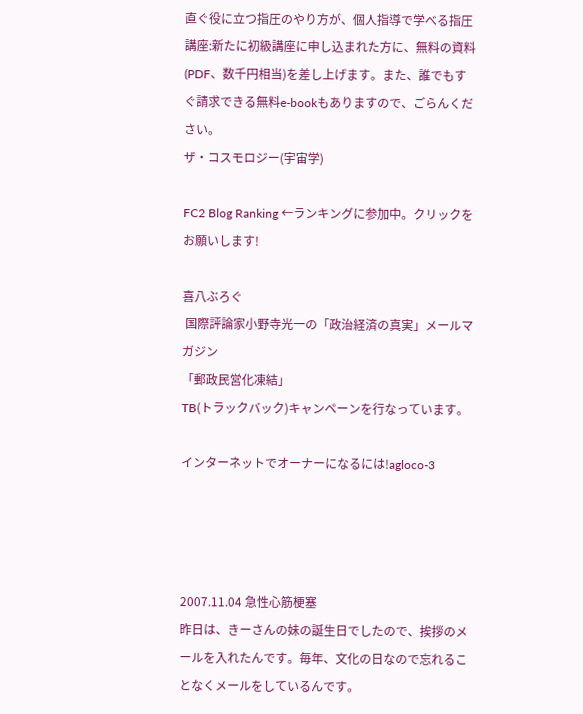直ぐ役に立つ指圧のやり方が、個人指導で学べる指圧講座:新たに初級講座に申し込まれた方に、無料の資料(PDF、数千円相当)を差し上げます。また、誰でもすぐ請求できる無料e-bookもありますので、ごらんください。
ザ・コスモロジー(宇宙学)

FC2 Blog Ranking ←ランキングに参加中。クリックをお願いします!

喜八ぶろぐ
 国際評論家小野寺光一の「政治経済の真実」メールマガジン
「郵政民営化凍結」
TB(トラックバック)キャンペーンを行なっています。

インターネットでオーナーになるには!agloco-3




2007.11.04 急性心筋梗塞
昨日は、きーさんの妹の誕生日でしたので、挨拶のメールを入れたんです。毎年、文化の日なので忘れることなくメールをしているんです。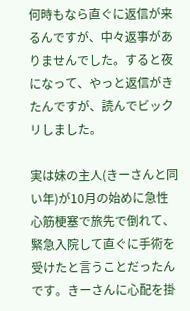何時もなら直ぐに返信が来るんですが、中々返事がありませんでした。すると夜になって、やっと返信がきたんですが、読んでビックリしました。

実は妹の主人(きーさんと同い年)が10月の始めに急性心筋梗塞で旅先で倒れて、緊急入院して直ぐに手術を受けたと言うことだったんです。きーさんに心配を掛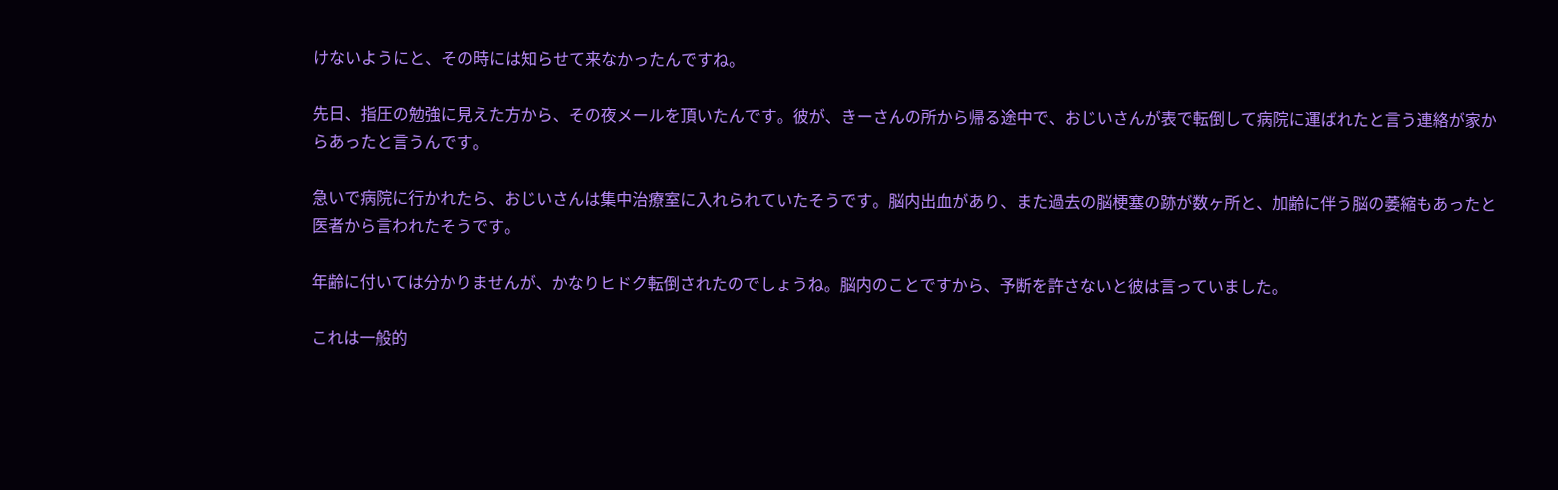けないようにと、その時には知らせて来なかったんですね。

先日、指圧の勉強に見えた方から、その夜メールを頂いたんです。彼が、きーさんの所から帰る途中で、おじいさんが表で転倒して病院に運ばれたと言う連絡が家からあったと言うんです。

急いで病院に行かれたら、おじいさんは集中治療室に入れられていたそうです。脳内出血があり、また過去の脳梗塞の跡が数ヶ所と、加齢に伴う脳の萎縮もあったと医者から言われたそうです。

年齢に付いては分かりませんが、かなりヒドク転倒されたのでしょうね。脳内のことですから、予断を許さないと彼は言っていました。

これは一般的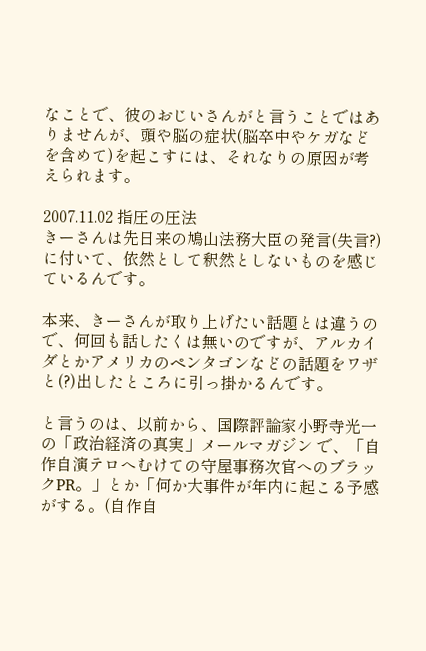なことで、彼のおじいさんがと言うことではありませんが、頭や脳の症状(脳卒中やケガなどを含めて)を起こすには、それなりの原因が考えられます。

2007.11.02 指圧の圧法
きーさんは先日来の鳩山法務大臣の発言(失言?)に付いて、依然として釈然としないものを感じているんです。

本来、きーさんが取り上げたい話題とは違うので、何回も話したくは無いのですが、アルカイダとかアメリカのペンタゴンなどの話題をワザと(?)出したところに引っ掛かるんです。

と言うのは、以前から、国際評論家小野寺光一の「政治経済の真実」メールマガジン で、「自作自演テロへむけての守屋事務次官へのブラックPR。」とか「何か大事件が年内に起こる予感がする。(自作自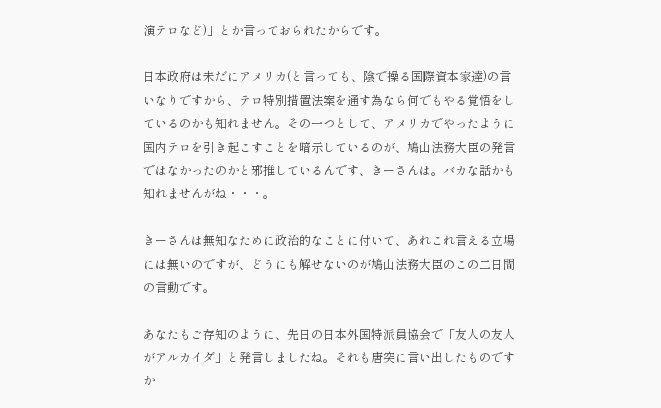演テロなど)」とか言っておられたからです。

日本政府は未だにアメリカ(と言っても、陰で操る国際資本家達)の言いなりですから、テロ特別措置法案を通す為なら何でもやる覚悟をしているのかも知れません。その一つとして、アメリカでやったように国内テロを引き起こすことを暗示しているのが、鳩山法務大臣の発言ではなかったのかと邪推しているんです、きーさんは。バカな話かも知れませんがね・・・。

きーさんは無知なために政治的なことに付いて、あれこれ言える立場には無いのですが、どうにも解せないのが鳩山法務大臣のこの二日間の言動です。

あなたもご存知のように、先日の日本外国特派員協会で「友人の友人がアルカイダ」と発言しましたね。それも唐突に言い出したものですか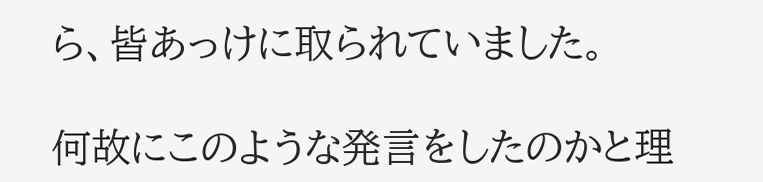ら、皆あっけに取られていました。

何故にこのような発言をしたのかと理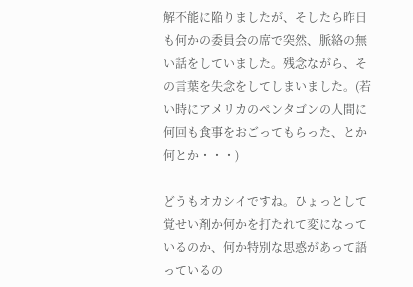解不能に陥りましたが、そしたら昨日も何かの委員会の席で突然、脈絡の無い話をしていました。残念ながら、その言葉を失念をしてしまいました。(若い時にアメリカのペンタゴンの人間に何回も食事をおごってもらった、とか何とか・・・)

どうもオカシイですね。ひょっとして覚せい剤か何かを打たれて変になっているのか、何か特別な思惑があって語っているの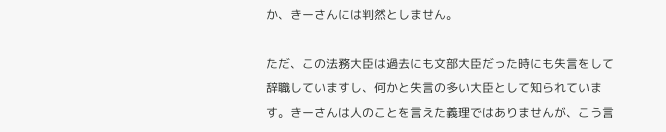か、きーさんには判然としません。

ただ、この法務大臣は過去にも文部大臣だった時にも失言をして辞職していますし、何かと失言の多い大臣として知られています。きーさんは人のことを言えた義理ではありませんが、こう言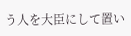う人を大臣にして置い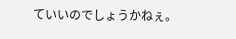ていいのでしょうかねぇ。